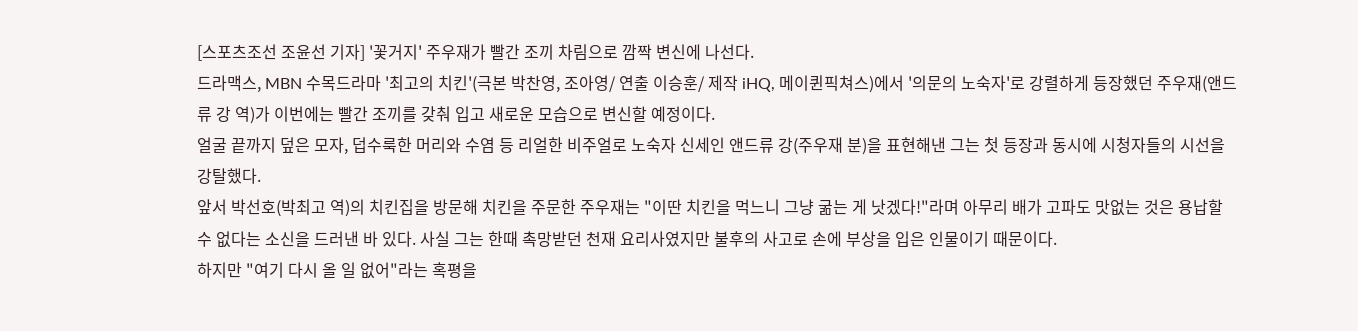[스포츠조선 조윤선 기자] '꽃거지' 주우재가 빨간 조끼 차림으로 깜짝 변신에 나선다.
드라맥스, MBN 수목드라마 '최고의 치킨'(극본 박찬영, 조아영/ 연출 이승훈/ 제작 iHQ, 메이퀸픽쳐스)에서 '의문의 노숙자'로 강렬하게 등장했던 주우재(앤드류 강 역)가 이번에는 빨간 조끼를 갖춰 입고 새로운 모습으로 변신할 예정이다.
얼굴 끝까지 덮은 모자, 덥수룩한 머리와 수염 등 리얼한 비주얼로 노숙자 신세인 앤드류 강(주우재 분)을 표현해낸 그는 첫 등장과 동시에 시청자들의 시선을 강탈했다.
앞서 박선호(박최고 역)의 치킨집을 방문해 치킨을 주문한 주우재는 "이딴 치킨을 먹느니 그냥 굶는 게 낫겠다!"라며 아무리 배가 고파도 맛없는 것은 용납할 수 없다는 소신을 드러낸 바 있다. 사실 그는 한때 촉망받던 천재 요리사였지만 불후의 사고로 손에 부상을 입은 인물이기 때문이다.
하지만 "여기 다시 올 일 없어"라는 혹평을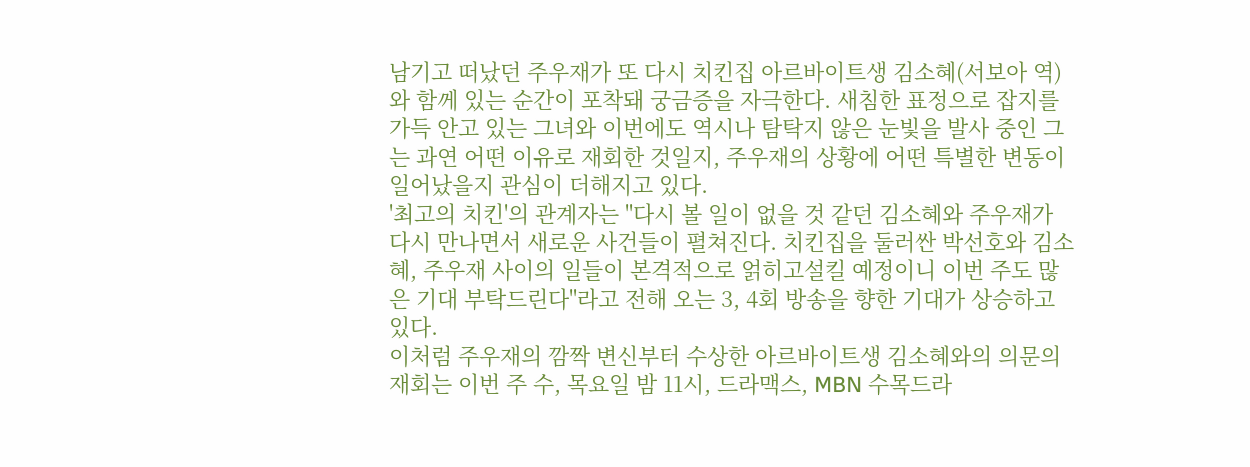남기고 떠났던 주우재가 또 다시 치킨집 아르바이트생 김소혜(서보아 역)와 함께 있는 순간이 포착돼 궁금증을 자극한다. 새침한 표정으로 잡지를 가득 안고 있는 그녀와 이번에도 역시나 탐탁지 않은 눈빛을 발사 중인 그는 과연 어떤 이유로 재회한 것일지, 주우재의 상황에 어떤 특별한 변동이 일어났을지 관심이 더해지고 있다.
'최고의 치킨'의 관계자는 "다시 볼 일이 없을 것 같던 김소혜와 주우재가 다시 만나면서 새로운 사건들이 펼쳐진다. 치킨집을 둘러싼 박선호와 김소혜, 주우재 사이의 일들이 본격적으로 얽히고설킬 예정이니 이번 주도 많은 기대 부탁드린다"라고 전해 오는 3, 4회 방송을 향한 기대가 상승하고 있다.
이처럼 주우재의 깜짝 변신부터 수상한 아르바이트생 김소혜와의 의문의 재회는 이번 주 수, 목요일 밤 11시, 드라맥스, MBN 수목드라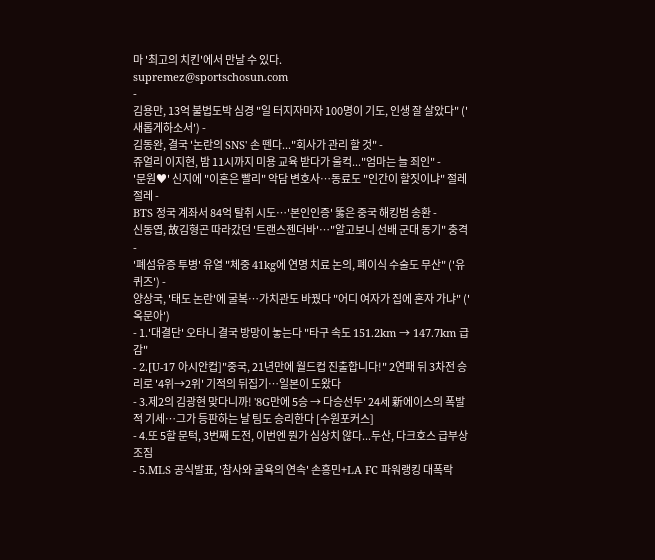마 '최고의 치킨'에서 만날 수 있다.
supremez@sportschosun.com
-
김용만, 13억 불법도박 심경 "일 터지자마자 100명이 기도, 인생 잘 살았다" ('새롭게하소서') -
김동완, 결국 '논란의 SNS' 손 뗀다..."회사가 관리 할 것" -
쥬얼리 이지현, 밤 11시까지 미용 교육 받다가 울컥..."엄마는 늘 죄인" -
'문원♥' 신지에 "이혼은 빨리" 악담 변호사…동료도 "인간이 할짓이냐" 절레절레 -
BTS 정국 계좌서 84억 탈취 시도…'본인인증' 뚫은 중국 해킹범 송환 -
신동엽, 故김형곤 따라갔던 '트랜스젠더바'…"알고보니 선배 군대 동기" 충격 -
'폐섬유증 투병' 유열 "체중 41kg에 연명 치료 논의, 폐이식 수술도 무산" ('유퀴즈') -
양상국, '태도 논란'에 굴복…가치관도 바꿨다 "어디 여자가 집에 혼자 가냐" ('옥문아')
- 1.'대결단' 오타니 결국 방망이 놓는다 "타구 속도 151.2km → 147.7km 급감"
- 2.[U-17 아시안컵]"중국, 21년만에 월드컵 진출합니다!" 2연패 뒤 3차전 승리로 '4위→2위' 기적의 뒤집기…일본이 도왔다
- 3.제2의 김광현 맞다니까! '8G만에 5승 → 다승선두' 24세 新에이스의 폭발적 기세…그가 등판하는 날 팀도 승리한다 [수원포커스]
- 4.또 5할 문턱, 3번째 도전, 이번엔 뭔가 심상치 않다...두산, 다크호스 급부상 조짐
- 5.MLS 공식발표, '참사와 굴욕의 연속' 손흥민+LA FC 파워랭킹 대폭락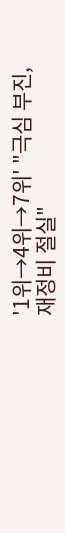'1위→4위→7위' "극심 부진, 재정비 절실"